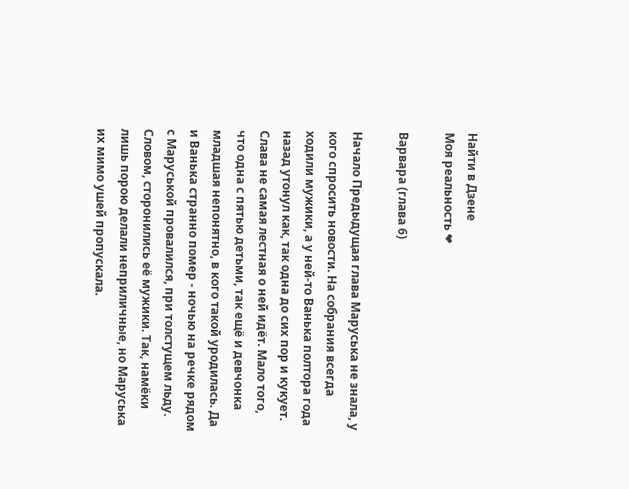Найти в Дзене
Моя реальность ❤

Варвара (глава 6)

Начало Предыдущая глава Маруська не знала, у кого спросить новости. На собрания всегда ходили мужики, а у ней-то Ванька полтора года назад утонул как, так одна до сих пор и кукует. Слава не самая лестная о ней идёт. Мало того, что одна с пятью детьми, так ещё и девчонка младшая непонятно, в кого такой уродилась. Да и Ванька странно помер - ночью на речке рядом с Маруськой провалился, при толстущем льду. Словом, сторонились её мужики. Так, намёки лишь порою делали неприличные, но Маруська их мимо ушей пропускала.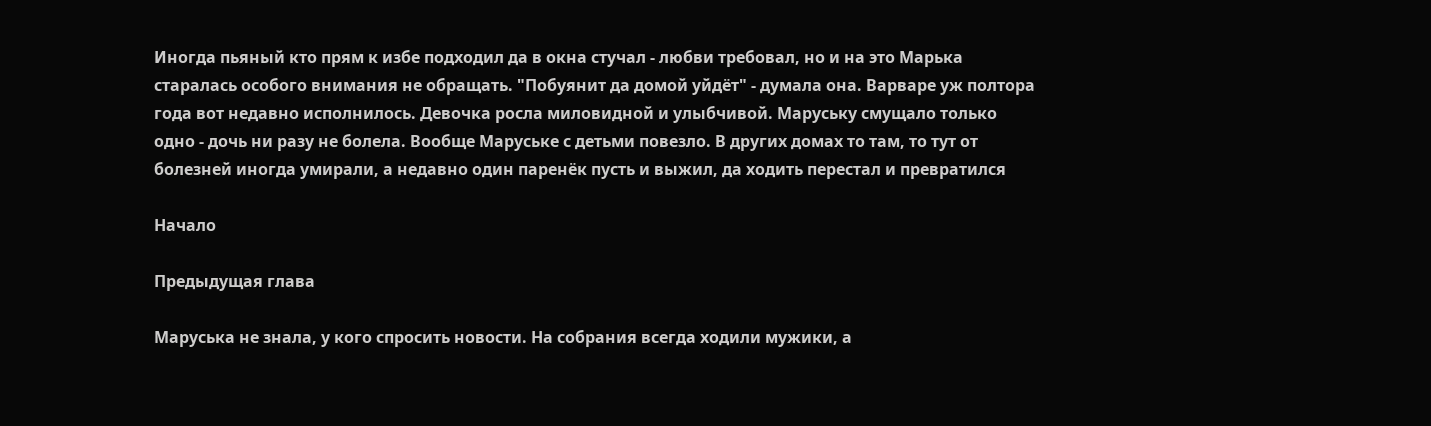Иногда пьяный кто прям к избе подходил да в окна стучал - любви требовал, но и на это Марька старалась особого внимания не обращать. "Побуянит да домой уйдёт" - думала она. Варваре уж полтора года вот недавно исполнилось. Девочка росла миловидной и улыбчивой. Маруську смущало только одно - дочь ни разу не болела. Вообще Маруське с детьми повезло. В других домах то там, то тут от болезней иногда умирали, а недавно один паренёк пусть и выжил, да ходить перестал и превратился

Начало

Предыдущая глава

Маруська не знала, у кого спросить новости. На собрания всегда ходили мужики, а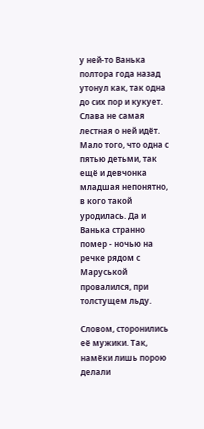у ней-то Ванька полтора года назад утонул как, так одна до сих пор и кукует. Слава не самая лестная о ней идёт. Мало того, что одна с пятью детьми, так ещё и девчонка младшая непонятно, в кого такой уродилась. Да и Ванька странно помер - ночью на речке рядом с Маруськой провалился, при толстущем льду.

Словом, сторонились её мужики. Так, намёки лишь порою делали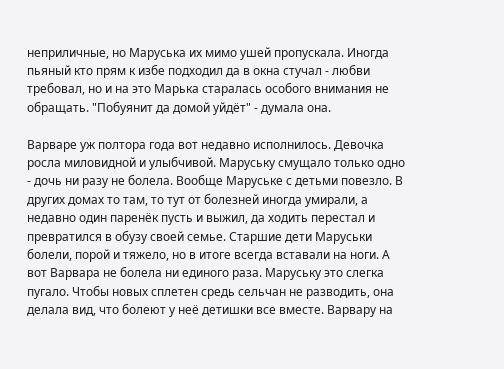неприличные, но Маруська их мимо ушей пропускала. Иногда пьяный кто прям к избе подходил да в окна стучал - любви требовал, но и на это Марька старалась особого внимания не обращать. "Побуянит да домой уйдёт" - думала она.

Варваре уж полтора года вот недавно исполнилось. Девочка росла миловидной и улыбчивой. Маруську смущало только одно - дочь ни разу не болела. Вообще Маруське с детьми повезло. В других домах то там, то тут от болезней иногда умирали, а недавно один паренёк пусть и выжил, да ходить перестал и превратился в обузу своей семье. Старшие дети Маруськи болели, порой и тяжело, но в итоге всегда вставали на ноги. А вот Варвара не болела ни единого раза. Маруську это слегка пугало. Чтобы новых сплетен средь сельчан не разводить, она делала вид, что болеют у неё детишки все вместе. Варвару на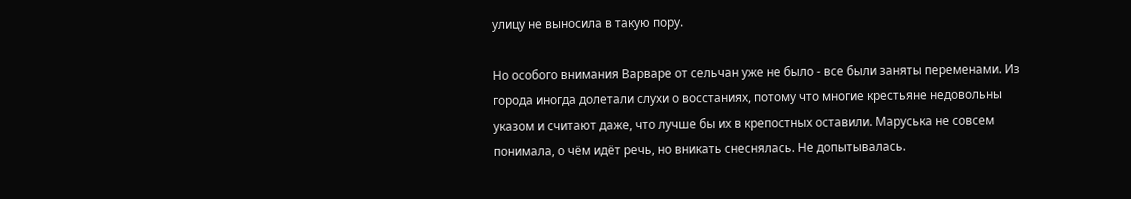улицу не выносила в такую пору.

Но особого внимания Варваре от сельчан уже не было - все были заняты переменами. Из города иногда долетали слухи о восстаниях, потому что многие крестьяне недовольны указом и считают даже, что лучше бы их в крепостных оставили. Маруська не совсем понимала, о чём идёт речь, но вникать снеснялась. Не допытывалась.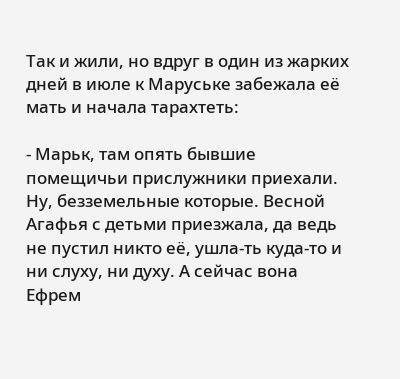Так и жили, но вдруг в один из жарких дней в июле к Маруське забежала её мать и начала тарахтеть:

- Марьк, там опять бывшие помещичьи прислужники приехали. Ну, безземельные которые. Весной Агафья с детьми приезжала, да ведь не пустил никто её, ушла-ть куда-то и ни слуху, ни духу. А сейчас вона Ефрем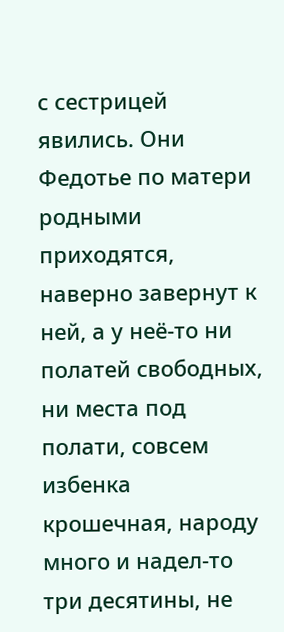с сестрицей явились. Они Федотье по матери родными приходятся, наверно завернут к ней, а у неё-то ни полатей свободных, ни места под полати, совсем избенка крошечная, народу много и надел-то три десятины, не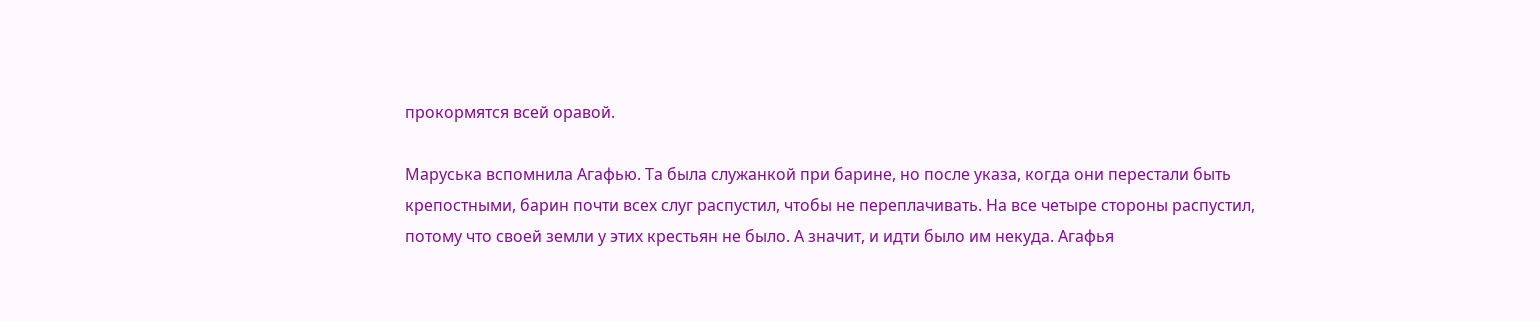прокормятся всей оравой.

Маруська вспомнила Агафью. Та была служанкой при барине, но после указа, когда они перестали быть крепостными, барин почти всех слуг распустил, чтобы не переплачивать. На все четыре стороны распустил, потому что своей земли у этих крестьян не было. А значит, и идти было им некуда. Агафья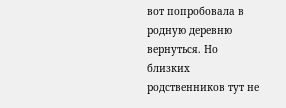вот попробовала в родную деревню вернуться. Но близких родственников тут не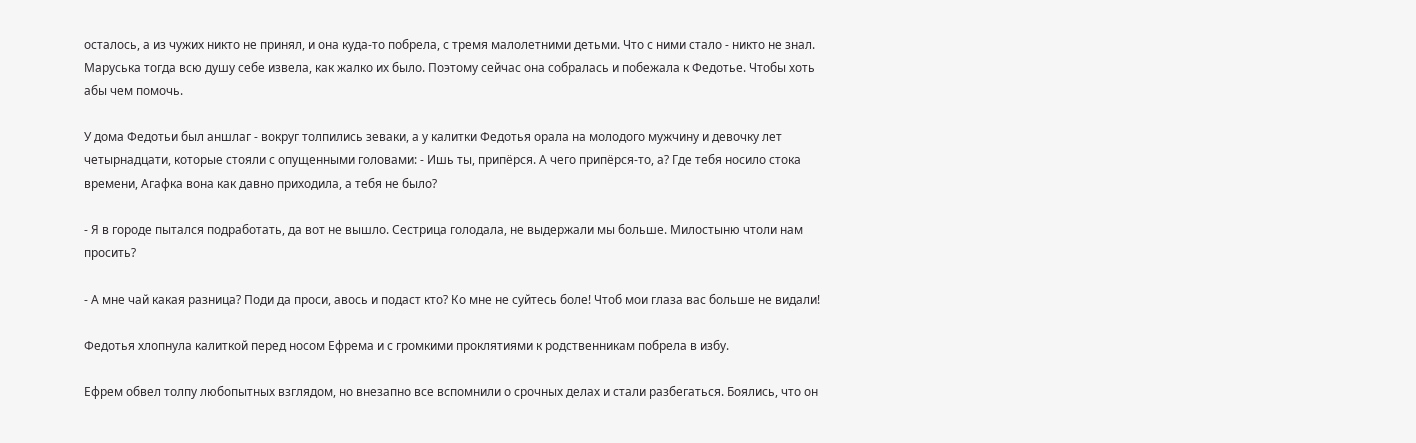осталось, а из чужих никто не принял, и она куда-то побрела, с тремя малолетними детьми. Что с ними стало - никто не знал. Маруська тогда всю душу себе извела, как жалко их было. Поэтому сейчас она собралась и побежала к Федотье. Чтобы хоть абы чем помочь.

У дома Федотьи был аншлаг - вокруг толпились зеваки, а у калитки Федотья орала на молодого мужчину и девочку лет четырнадцати, которые стояли с опущенными головами: - Ишь ты, припёрся. А чего припёрся-то, а? Где тебя носило стока времени, Агафка вона как давно приходила, а тебя не было?

- Я в городе пытался подработать, да вот не вышло. Сестрица голодала, не выдержали мы больше. Милостыню чтоли нам просить?

- А мне чай какая разница? Поди да проси, авось и подаст кто? Ко мне не суйтесь боле! Чтоб мои глаза вас больше не видали!

Федотья хлопнула калиткой перед носом Ефрема и с громкими проклятиями к родственникам побрела в избу.

Ефрем обвел толпу любопытных взглядом, но внезапно все вспомнили о срочных делах и стали разбегаться. Боялись, что он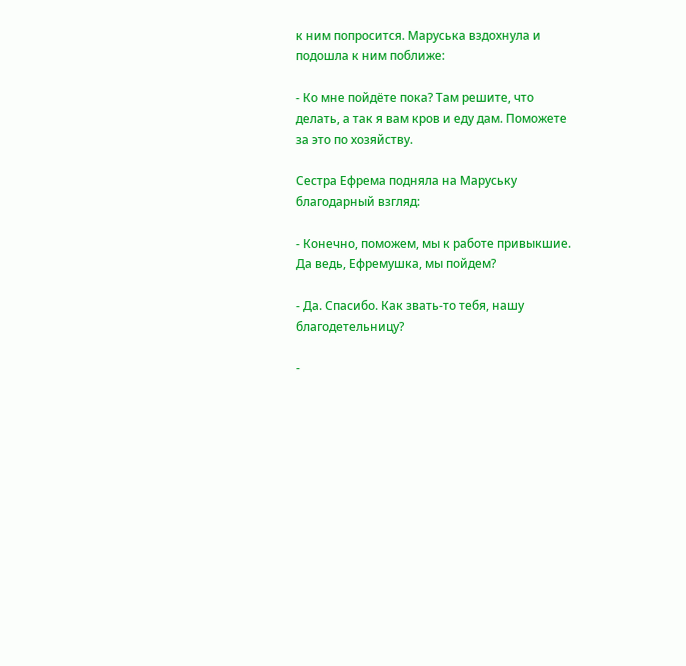к ним попросится. Маруська вздохнула и подошла к ним поближе:

- Ко мне пойдёте пока? Там решите, что делать, а так я вам кров и еду дам. Поможете за это по хозяйству.

Сестра Ефрема подняла на Маруську благодарный взгляд:

- Конечно, поможем, мы к работе привыкшие. Да ведь, Ефремушка, мы пойдем?

- Да. Спасибо. Как звать-то тебя, нашу благодетельницу?

-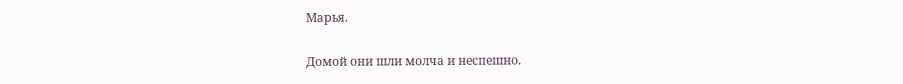Марья.

Домой они шли молча и неспешно.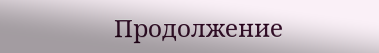Продолжение